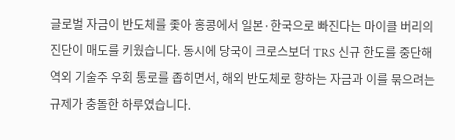글로벌 자금이 반도체를 좇아 홍콩에서 일본·한국으로 빠진다는 마이클 버리의 진단이 매도를 키웠습니다. 동시에 당국이 크로스보더 TRS 신규 한도를 중단해 역외 기술주 우회 통로를 좁히면서, 해외 반도체로 향하는 자금과 이를 묶으려는 규제가 충돌한 하루였습니다.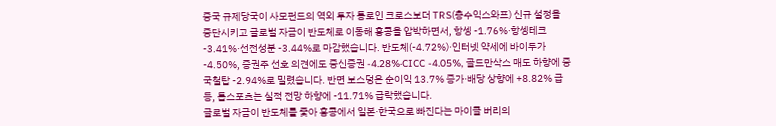중국 규제당국이 사모펀드의 역외 투자 통로인 크로스보더 TRS(총수익스와프) 신규 설정을 중단시키고 글로벌 자금이 반도체로 이동해 홍콩을 압박하면서, 항셍 -1.76%·항셍테크 -3.41%·선전성분 -3.44%로 마감했습니다. 반도체(-4.72%)·인터넷 약세에 바이두가 -4.50%, 증권주 선호 의견에도 중신증권 -4.28%·CICC -4.05%, 골드만삭스 매도 하향에 중국철탑 -2.94%로 밀렸습니다. 반면 보스덩은 순이익 13.7% 증가·배당 상향에 +8.82% 급등, 톱스포츠는 실적 전망 하향에 -11.71% 급락했습니다.
글로벌 자금이 반도체를 좇아 홍콩에서 일본·한국으로 빠진다는 마이클 버리의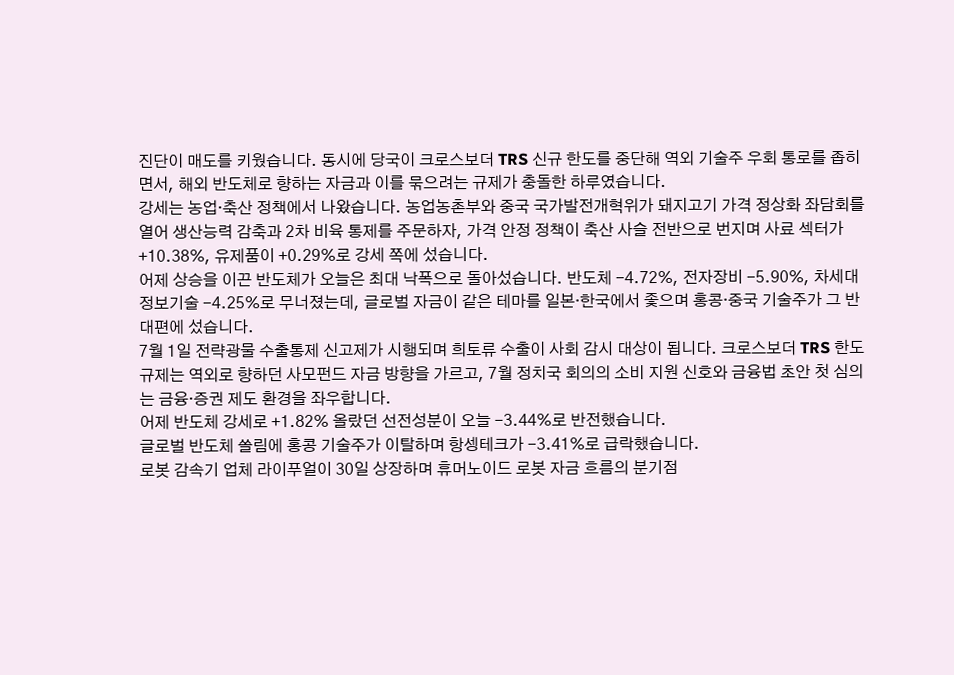진단이 매도를 키웠습니다. 동시에 당국이 크로스보더 TRS 신규 한도를 중단해 역외 기술주 우회 통로를 좁히면서, 해외 반도체로 향하는 자금과 이를 묶으려는 규제가 충돌한 하루였습니다.
강세는 농업·축산 정책에서 나왔습니다. 농업농촌부와 중국 국가발전개혁위가 돼지고기 가격 정상화 좌담회를 열어 생산능력 감축과 2차 비육 통제를 주문하자, 가격 안정 정책이 축산 사슬 전반으로 번지며 사료 섹터가 +10.38%, 유제품이 +0.29%로 강세 쪽에 섰습니다.
어제 상승을 이끈 반도체가 오늘은 최대 낙폭으로 돌아섰습니다. 반도체 -4.72%, 전자장비 -5.90%, 차세대 정보기술 -4.25%로 무너졌는데, 글로벌 자금이 같은 테마를 일본·한국에서 좇으며 홍콩·중국 기술주가 그 반대편에 섰습니다.
7월 1일 전략광물 수출통제 신고제가 시행되며 희토류 수출이 사회 감시 대상이 됩니다. 크로스보더 TRS 한도 규제는 역외로 향하던 사모펀드 자금 방향을 가르고, 7월 정치국 회의의 소비 지원 신호와 금융법 초안 첫 심의는 금융·증권 제도 환경을 좌우합니다.
어제 반도체 강세로 +1.82% 올랐던 선전성분이 오늘 -3.44%로 반전했습니다.
글로벌 반도체 쏠림에 홍콩 기술주가 이탈하며 항셍테크가 -3.41%로 급락했습니다.
로봇 감속기 업체 라이푸얼이 30일 상장하며 휴머노이드 로봇 자금 흐름의 분기점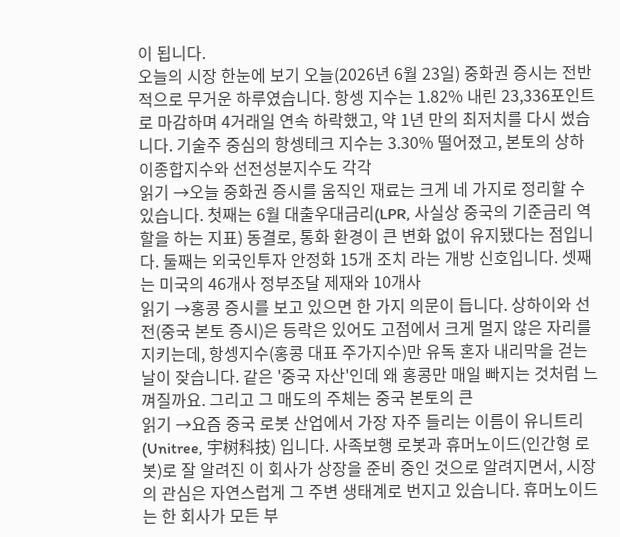이 됩니다.
오늘의 시장 한눈에 보기 오늘(2026년 6월 23일) 중화권 증시는 전반적으로 무거운 하루였습니다. 항셍 지수는 1.82% 내린 23,336포인트로 마감하며 4거래일 연속 하락했고, 약 1년 만의 최저치를 다시 썼습니다. 기술주 중심의 항셍테크 지수는 3.30% 떨어졌고, 본토의 상하이종합지수와 선전성분지수도 각각
읽기 →오늘 중화권 증시를 움직인 재료는 크게 네 가지로 정리할 수 있습니다. 첫째는 6월 대출우대금리(LPR, 사실상 중국의 기준금리 역할을 하는 지표) 동결로, 통화 환경이 큰 변화 없이 유지됐다는 점입니다. 둘째는 외국인투자 안정화 15개 조치 라는 개방 신호입니다. 셋째는 미국의 46개사 정부조달 제재와 10개사
읽기 →홍콩 증시를 보고 있으면 한 가지 의문이 듭니다. 상하이와 선전(중국 본토 증시)은 등락은 있어도 고점에서 크게 멀지 않은 자리를 지키는데, 항셍지수(홍콩 대표 주가지수)만 유독 혼자 내리막을 걷는 날이 잦습니다. 같은 '중국 자산'인데 왜 홍콩만 매일 빠지는 것처럼 느껴질까요. 그리고 그 매도의 주체는 중국 본토의 큰
읽기 →요즘 중국 로봇 산업에서 가장 자주 들리는 이름이 유니트리(Unitree, 宇树科技) 입니다. 사족보행 로봇과 휴머노이드(인간형 로봇)로 잘 알려진 이 회사가 상장을 준비 중인 것으로 알려지면서, 시장의 관심은 자연스럽게 그 주변 생태계로 번지고 있습니다. 휴머노이드는 한 회사가 모든 부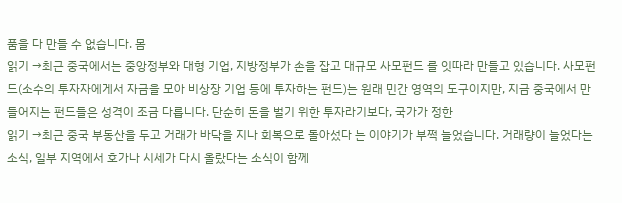품을 다 만들 수 없습니다. 몸
읽기 →최근 중국에서는 중앙정부와 대형 기업, 지방정부가 손을 잡고 대규모 사모펀드 를 잇따라 만들고 있습니다. 사모펀드(소수의 투자자에게서 자금을 모아 비상장 기업 등에 투자하는 펀드)는 원래 민간 영역의 도구이지만, 지금 중국에서 만들어지는 펀드들은 성격이 조금 다릅니다. 단순히 돈을 벌기 위한 투자라기보다, 국가가 정한
읽기 →최근 중국 부동산을 두고 거래가 바닥을 지나 회복으로 돌아섰다 는 이야기가 부쩍 늘었습니다. 거래량이 늘었다는 소식, 일부 지역에서 호가나 시세가 다시 올랐다는 소식이 함께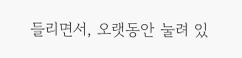들리면서, 오랫동안 눌려 있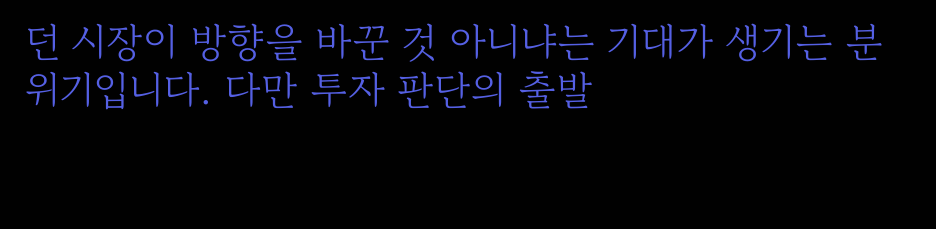던 시장이 방향을 바꾼 것 아니냐는 기대가 생기는 분위기입니다. 다만 투자 판단의 출발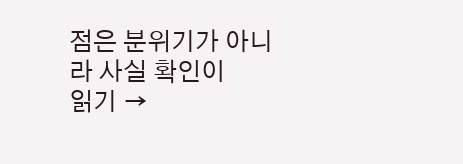점은 분위기가 아니라 사실 확인이
읽기 →